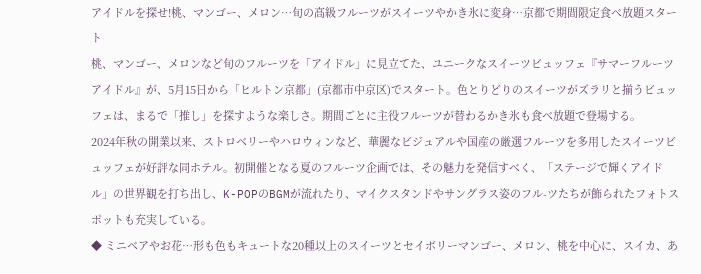アイドルを探せ!桃、マンゴー、メロン…旬の高級フルーツがスイーツやかき氷に変身…京都で期間限定食べ放題スタート
桃、マンゴー、メロンなど旬のフルーツを「アイドル」に見立てた、ユニークなスイーツビュッフェ『サマーフルーツアイドル』が、5月15日から「ヒルトン京都」(京都市中京区)でスタート。色とりどりのスイーツがズラリと揃うビュッフェは、まるで「推し」を探すような楽しさ。期間ごとに主役フルーツが替わるかき氷も食べ放題で登場する。
2024年秋の開業以来、ストロベリーやハロウィンなど、華麗なビジュアルや国産の厳選フルーツを多用したスイーツビュッフェが好評な同ホテル。初開催となる夏のフルーツ企画では、その魅力を発信すべく、「ステージで輝くアイドル」の世界観を打ち出し、K-POPのBGMが流れたり、マイクスタンドやサングラス姿のフル-ツたちが飾られたフォトスポットも充実している。
◆ ミニベアやお花…形も色もキュートな20種以上のスイーツとセイボリーマンゴー、メロン、桃を中心に、スイカ、あ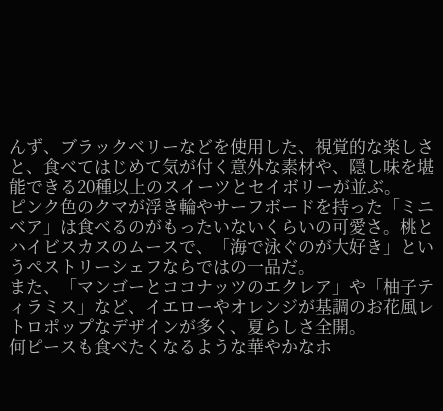んず、ブラックベリーなどを使用した、視覚的な楽しさと、食べてはじめて気が付く意外な素材や、隠し味を堪能できる20種以上のスイーツとセイボリーが並ぶ。
ピンク色のクマが浮き輪やサーフボードを持った「ミニベア」は食べるのがもったいないくらいの可愛さ。桃とハイビスカスのムースで、「海で泳ぐのが大好き」というペストリーシェフならではの一品だ。
また、「マンゴーとココナッツのエクレア」や「柚子ティラミス」など、イエローやオレンジが基調のお花風レトロポップなデザインが多く、夏らしさ全開。
何ピースも食べたくなるような華やかなホ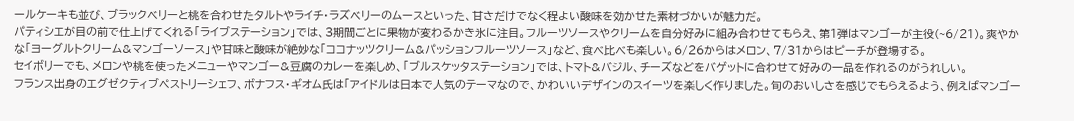ールケーキも並び、ブラックベリーと桃を合わせたタルトやライチ・ラズベリーのムースといった、甘さだけでなく程よい酸味を効かせた素材づかいが魅力だ。
パティシエが目の前で仕上げてくれる「ライブステーション」では、3期間ごとに果物が変わるかき氷に注目。フルーツソースやクリームを自分好みに組み合わせてもらえ、第1弾はマンゴーが主役(~6/21)。爽やかな「ヨーグルトクリーム&マンゴーソース」や甘味と酸味が絶妙な「ココナッツクリーム&パッションフルーツソース」など、食べ比べも楽しい。6/26からはメロン、7/31からはピーチが登場する。
セイボリーでも、メロンや桃を使ったメニューやマンゴー&豆腐のカレーを楽しめ、「ブルスケッタステーション」では、トマト&バジル、チーズなどをバゲットに合わせて好みの一品を作れるのがうれしい。
フランス出身のエグゼクティブペストリーシェフ、ボナフス・ギオム氏は「アイドルは日本で人気のテーマなので、かわいいデザインのスイーツを楽しく作りました。旬のおいしさを感じでもらえるよう、例えばマンゴー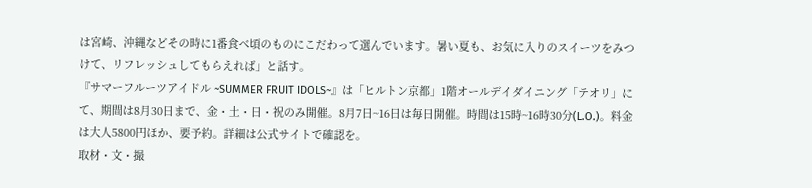は宮崎、沖縄などその時に1番食べ頃のものにこだわって選んでいます。暑い夏も、お気に入りのスイーツをみつけて、リフレッシュしてもらえれば」と話す。
『サマーフルーツアイドル ~SUMMER FRUIT IDOLS~』は「ヒルトン京都」1階オールデイダイニング「テオリ」にて、期間は8月30日まで、金・土・日・祝のみ開催。8月7日~16日は毎日開催。時間は15時~16時30分(L.O.)。料金は大人5800円ほか、要予約。詳細は公式サイトで確認を。
取材・文・撮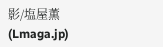影/塩屋薫
(Lmaga.jp)